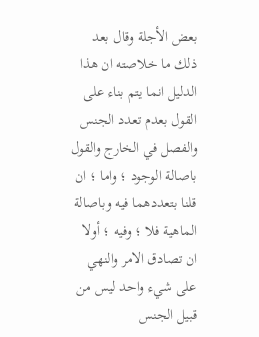بعض الأجلة وقال بعد ذلك ما خلاصته ان هذا الدليل انما يتم بناء على القول بعدم تعدد الجنس والفصل في الخارج والقول باصالة الوجود ؛ واما ؛ ان قلنا بتعددهما فيه وباصالة الماهية فلا ؛ وفيه ؛ أولا ان تصادق الامر والنهي على شيء واحد ليس من قبيل الجنس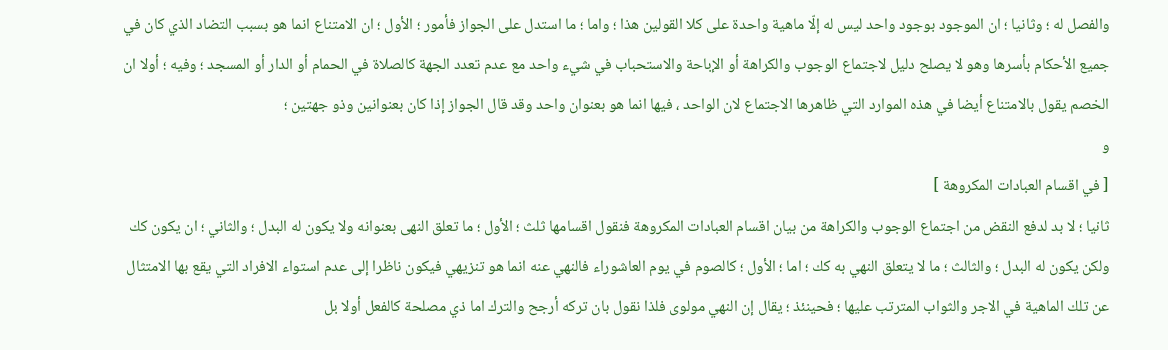والفصل له ؛ وثانيا ؛ ان الموجود بوجود واحد ليس له إلّا ماهية واحدة على كلا القولين هذا ؛ واما ؛ ما استدل على الجواز فأمور ؛ الأول ؛ ان الامتناع انما هو بسبب التضاد الذي كان في جميع الأحكام بأسرها وهو لا يصلح دليل لاجتماع الوجوب والكراهة أو الإباحة والاستحباب في شيء واحد مع عدم تعدد الجهة كالصلاة في الحمام أو الدار أو المسجد ؛ وفيه ؛ أولا ان الخصم يقول بالامتناع أيضا في هذه الموارد التي ظاهرها الاجتماع لان الواحد ، فيها انما هو بعنوان واحد وقد قال الجواز إذا كان بعنوانين وذو جهتين ؛
و
[ في اقسام العبادات المكروهة ]
ثانيا ؛ لا بد لدفع النقض من اجتماع الوجوب والكراهة من بيان اقسام العبادات المكروهة فنقول اقسامها ثلث ؛ الأول ؛ ما تعلق النهى بعنوانه ولا يكون له البدل ؛ والثاني ؛ ان يكون كك ولكن يكون له البدل ؛ والثالث ؛ ما لا يتعلق النهي به كك ؛ اما ؛ الأول ؛ كالصوم في يوم العاشوراء فالنهي عنه انما هو تنزيهي فيكون ناظرا إلى عدم استواء الافراد التي يقع بها الامتثال عن تلك الماهية في الاجر والثواب المترتب عليها ؛ فحينئذ ؛ يقال إن النهي مولوى فلذا نقول بان تركه أرجح والترك اما ذي مصلحة كالفعل أولا بل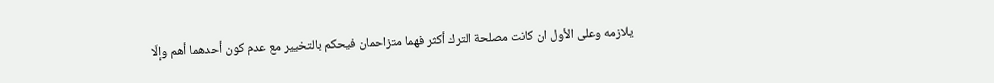يلازمه وعلى الأول ان كانت مصلحة الترك أكثر فهما متزاحمان فيحكم بالتخيير مع عدم كون أحدهما أهم وإلّا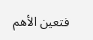فتعين الأهم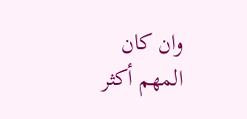وان كان المهم أكثر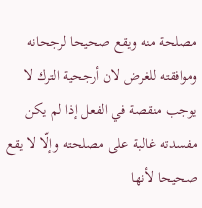مصلحة منه ويقع صحيحا لرجحانه وموافقته للغرض لان أرجحية الترك لا يوجب منقصة في الفعل إذا لم يكن مفسدته غالبة على مصلحته وإلّا لا يقع صحيحا لأنها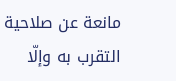مانعة عن صلاحية التقرب به وإلّا